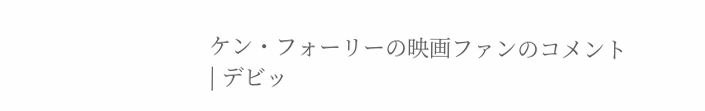ケン・フォーリーの映画ファンのコメント
| デビッ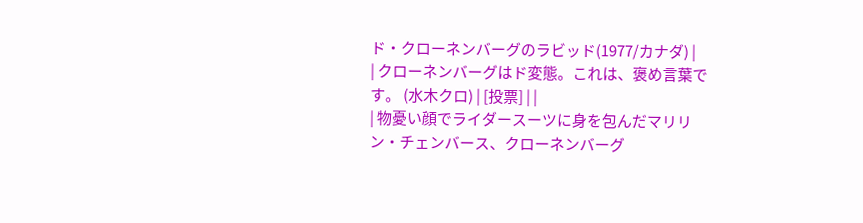ド・クローネンバーグのラビッド(1977/カナダ) |
| クローネンバーグはド変態。これは、褒め言葉です。 (水木クロ) | [投票] | |
| 物憂い顔でライダースーツに身を包んだマリリン・チェンバース、クローネンバーグ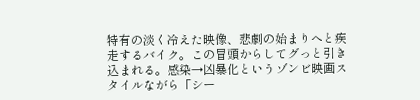特有の淡く冷えた映像、悲劇の始まりへと疾走するバイク。この冒頭からしてグっと引き込まれる。感染→凶暴化というゾンビ映画スタイルながら「シー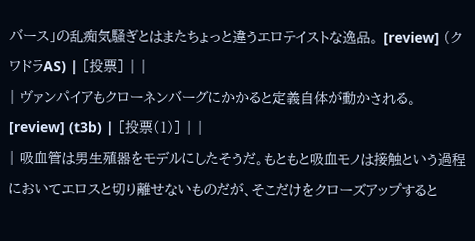バース」の乱痴気騒ぎとはまたちょっと違うエロテイストな逸品。 [review] (クワドラAS) | [投票] | |
| ヴァンパイアもクローネンバーグにかかると定義自体が動かされる。 [review] (t3b) | [投票(1)] | |
| 吸血管は男生殖器をモデルにしたそうだ。もともと吸血モノは接触という過程においてエロスと切り離せないものだが、そこだけをクローズアップすると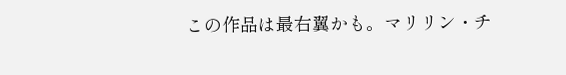この作品は最右翼かも。マリリン・チ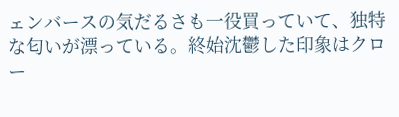ェンバースの気だるさも一役買っていて、独特な匂いが漂っている。終始沈鬱した印象はクロー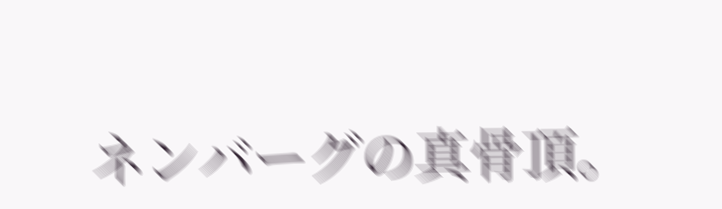ネンバーグの真骨頂。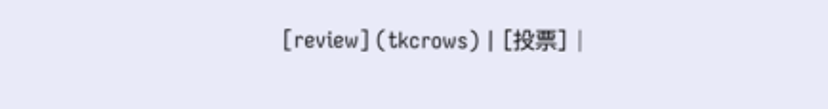[review] (tkcrows) | [投票] |